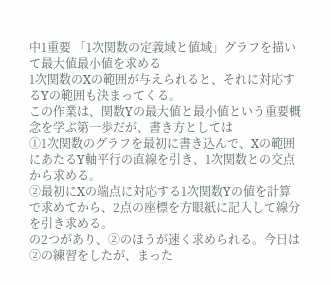中1重要 「1次関数の定義域と値域」グラフを描いて最大値最小値を求める
1次関数のXの範囲が与えられると、それに対応するYの範囲も決まってくる。
この作業は、関数Yの最大値と最小値という重要概念を学ぶ第一歩だが、書き方としては
①1次関数のグラフを最初に書き込んで、Xの範囲にあたるY軸平行の直線を引き、1次関数との交点から求める。
②最初にXの端点に対応する1次関数Yの値を計算で求めてから、2点の座標を方眼紙に記入して線分を引き求める。
の2つがあり、②のほうが速く求められる。今日は②の練習をしたが、まった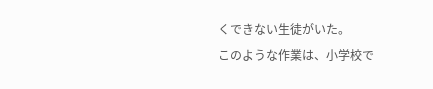くできない生徒がいた。
このような作業は、小学校で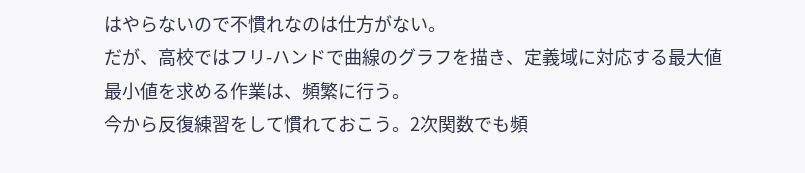はやらないので不慣れなのは仕方がない。
だが、高校ではフリ-ハンドで曲線のグラフを描き、定義域に対応する最大値最小値を求める作業は、頻繁に行う。
今から反復練習をして慣れておこう。2次関数でも頻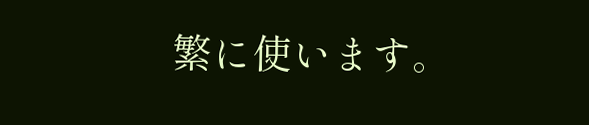繁に使います。